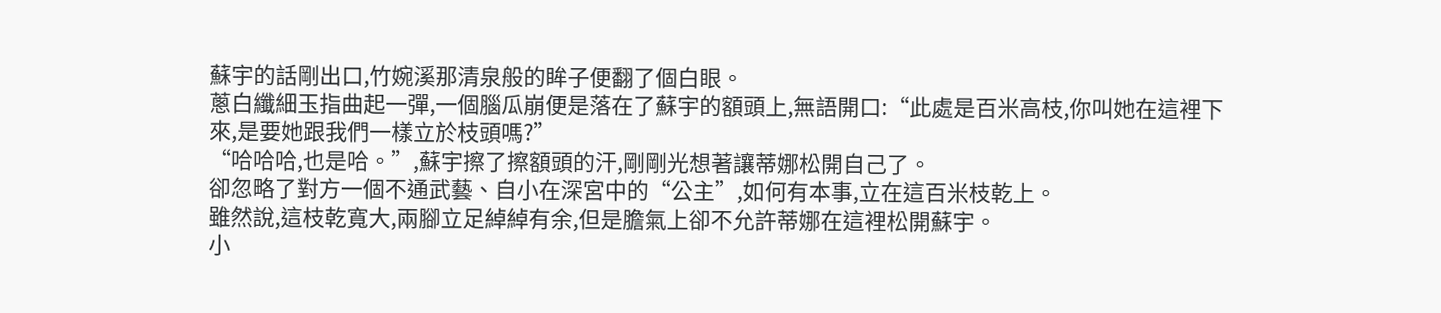蘇宇的話剛出口,竹婉溪那清泉般的眸子便翻了個白眼。
蔥白纖細玉指曲起一彈,一個腦瓜崩便是落在了蘇宇的額頭上,無語開口:“此處是百米高枝,你叫她在這裡下來,是要她跟我們一樣立於枝頭嗎?”
“哈哈哈,也是哈。”,蘇宇擦了擦額頭的汗,剛剛光想著讓蒂娜松開自己了。
卻忽略了對方一個不通武藝、自小在深宮中的“公主”,如何有本事,立在這百米枝乾上。
雖然說,這枝乾寬大,兩腳立足綽綽有余,但是膽氣上卻不允許蒂娜在這裡松開蘇宇。
小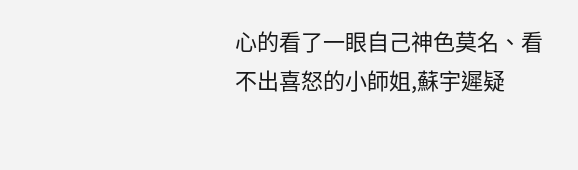心的看了一眼自己神色莫名、看不出喜怒的小師姐,蘇宇遲疑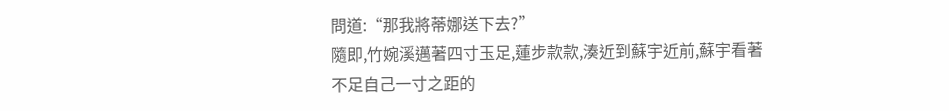問道:“那我將蒂娜送下去?”
隨即,竹婉溪邁著四寸玉足,蓮步款款,湊近到蘇宇近前,蘇宇看著不足自己一寸之距的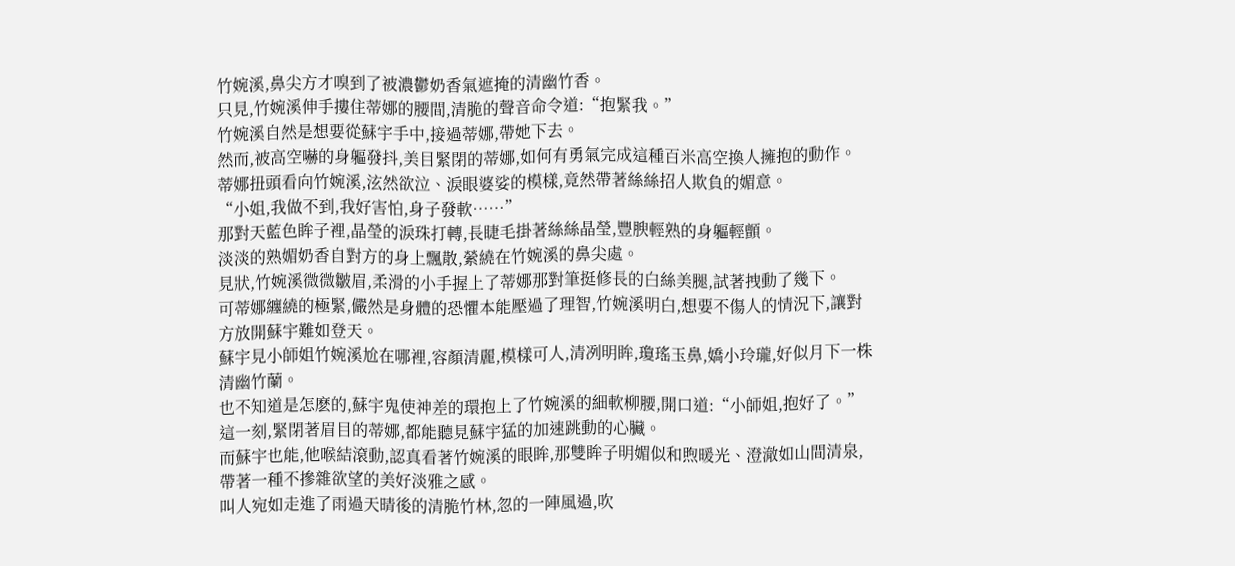竹婉溪,鼻尖方才嗅到了被濃鬱奶香氣遮掩的清幽竹香。
只見,竹婉溪伸手摟住蒂娜的腰間,清脆的聲音命令道:“抱緊我。”
竹婉溪自然是想要從蘇宇手中,接過蒂娜,帶她下去。
然而,被高空嚇的身軀發抖,美目緊閉的蒂娜,如何有勇氣完成這種百米高空換人擁抱的動作。
蒂娜扭頭看向竹婉溪,泫然欲泣、淚眼婆娑的模樣,竟然帶著絲絲招人欺負的媚意。
“小姐,我做不到,我好害怕,身子發軟……”
那對天藍色眸子裡,晶瑩的淚珠打轉,長睫毛掛著絲絲晶瑩,豐腴輕熟的身軀輕顫。
淡淡的熟媚奶香自對方的身上飄散,縈繞在竹婉溪的鼻尖處。
見狀,竹婉溪微微皺眉,柔滑的小手握上了蒂娜那對筆挺修長的白絲美腿,試著拽動了幾下。
可蒂娜纏繞的極緊,儼然是身體的恐懼本能壓過了理智,竹婉溪明白,想要不傷人的情況下,讓對方放開蘇宇難如登天。
蘇宇見小師姐竹婉溪尬在哪裡,容顏清麗,模樣可人,清冽明眸,瓊瑤玉鼻,嬌小玲瓏,好似月下一株清幽竹蘭。
也不知道是怎麽的,蘇宇鬼使神差的環抱上了竹婉溪的細軟柳腰,開口道:“小師姐,抱好了。”
這一刻,緊閉著眉目的蒂娜,都能聽見蘇宇猛的加速跳動的心臟。
而蘇宇也能,他喉結滾動,認真看著竹婉溪的眼眸,那雙眸子明媚似和煦暖光、澄澈如山間清泉,帶著一種不摻雜欲望的美好淡雅之感。
叫人宛如走進了雨過天晴後的清脆竹林,忽的一陣風過,吹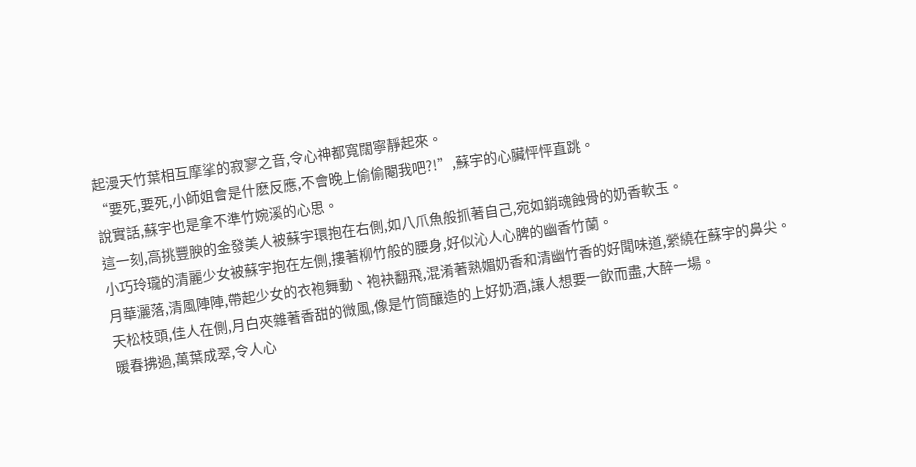起漫天竹葉相互摩挲的寂寥之音,令心神都寬闊寧靜起來。
“要死,要死,小師姐會是什麽反應,不會晚上偷偷閹我吧?!”,蘇宇的心臟怦怦直跳。
說實話,蘇宇也是拿不準竹婉溪的心思。
這一刻,高挑豐腴的金發美人被蘇宇環抱在右側,如八爪魚般抓著自己,宛如銷魂蝕骨的奶香軟玉。
小巧玲瓏的清麗少女被蘇宇抱在左側,摟著柳竹般的腰身,好似沁人心脾的幽香竹蘭。
月華灑落,清風陣陣,帶起少女的衣袍舞動、袍袂翻飛,混淆著熟媚奶香和清幽竹香的好聞味道,縈繞在蘇宇的鼻尖。
天松枝頭,佳人在側,月白夾雜著香甜的微風,像是竹筒釀造的上好奶酒,讓人想要一飲而盡,大醉一場。
暖春拂過,萬葉成翠,令人心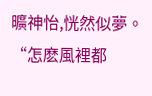曠神怡,恍然似夢。
“怎麽風裡都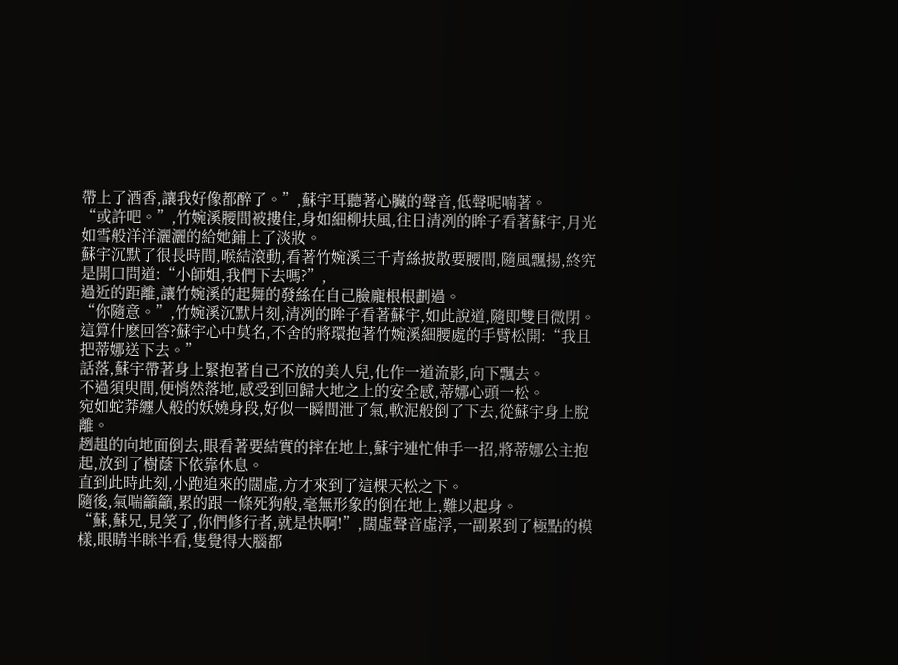帶上了酒香,讓我好像都醉了。”,蘇宇耳聽著心臟的聲音,低聲呢喃著。
“或許吧。”,竹婉溪腰間被摟住,身如細柳扶風,往日清冽的眸子看著蘇宇,月光如雪般洋洋灑灑的給她鋪上了淡妝。
蘇宇沉默了很長時間,喉結滾動,看著竹婉溪三千青絲披散要腰間,隨風飄揚,終究是開口問道:“小師姐,我們下去嗎?”,
過近的距離,讓竹婉溪的起舞的發絲在自己臉龐根根劃過。
“你隨意。”,竹婉溪沉默片刻,清冽的眸子看著蘇宇,如此說道,隨即雙目微閉。
這算什麽回答?蘇宇心中莫名,不舍的將環抱著竹婉溪細腰處的手臂松開:“我且把蒂娜送下去。”
話落,蘇宇帶著身上緊抱著自己不放的美人兒,化作一道流影,向下飄去。
不過須臾間,便悄然落地,感受到回歸大地之上的安全感,蒂娜心頭一松。
宛如蛇莽纏人般的妖嬈身段,好似一瞬間泄了氣,軟泥般倒了下去,從蘇宇身上脫離。
趔趄的向地面倒去,眼看著要結實的摔在地上,蘇宇連忙伸手一招,將蒂娜公主抱起,放到了樹蔭下依靠休息。
直到此時此刻,小跑追來的闊虛,方才來到了這棵天松之下。
隨後,氣喘籲籲,累的跟一條死狗般,毫無形象的倒在地上,難以起身。
“蘇,蘇兄,見笑了,你們修行者,就是快啊!”,闊虛聲音虛浮,一副累到了極點的模樣,眼睛半眯半看,隻覺得大腦都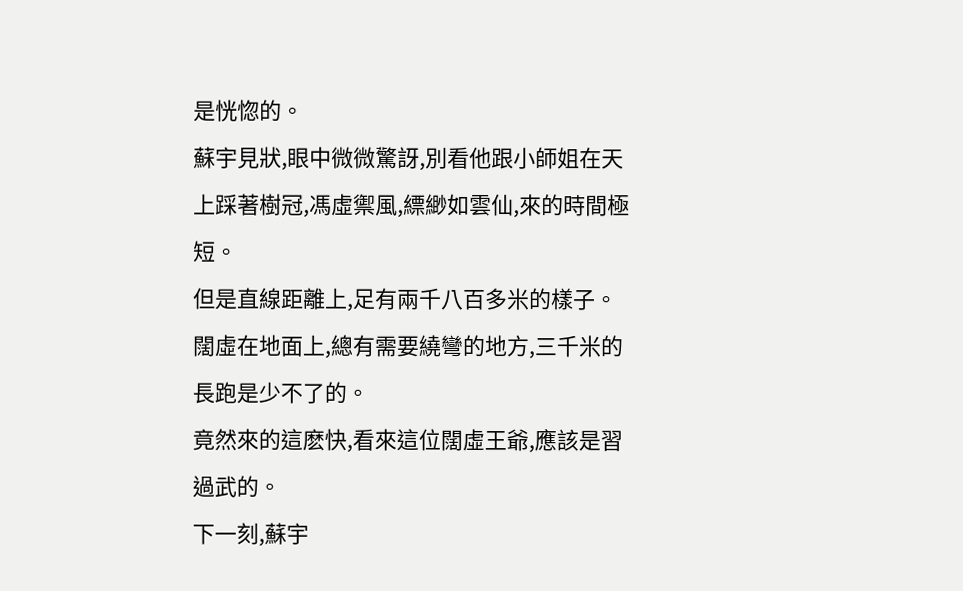是恍惚的。
蘇宇見狀,眼中微微驚訝,別看他跟小師姐在天上踩著樹冠,馮虛禦風,縹緲如雲仙,來的時間極短。
但是直線距離上,足有兩千八百多米的樣子。
闊虛在地面上,總有需要繞彎的地方,三千米的長跑是少不了的。
竟然來的這麽快,看來這位闊虛王爺,應該是習過武的。
下一刻,蘇宇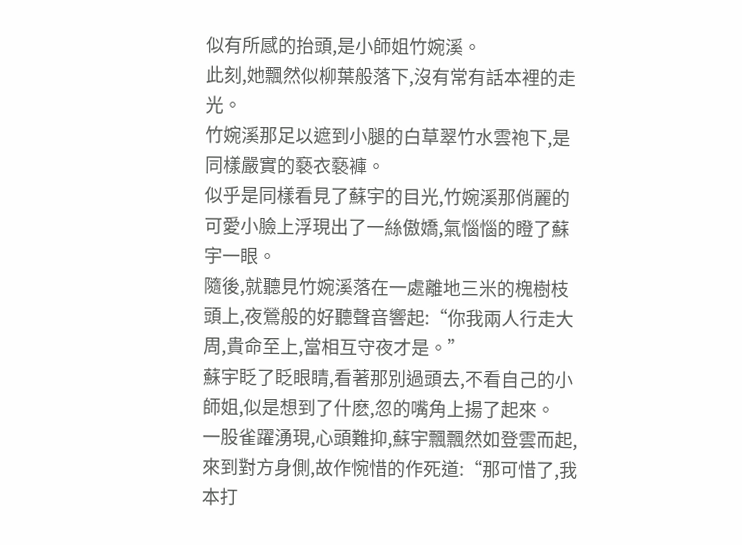似有所感的抬頭,是小師姐竹婉溪。
此刻,她飄然似柳葉般落下,沒有常有話本裡的走光。
竹婉溪那足以遮到小腿的白草翠竹水雲袍下,是同樣嚴實的褻衣褻褲。
似乎是同樣看見了蘇宇的目光,竹婉溪那俏麗的可愛小臉上浮現出了一絲傲嬌,氣惱惱的瞪了蘇宇一眼。
隨後,就聽見竹婉溪落在一處離地三米的槐樹枝頭上,夜鶯般的好聽聲音響起:“你我兩人行走大周,貴命至上,當相互守夜才是。”
蘇宇眨了眨眼睛,看著那別過頭去,不看自己的小師姐,似是想到了什麽,忽的嘴角上揚了起來。
一股雀躍湧現,心頭難抑,蘇宇飄飄然如登雲而起,來到對方身側,故作惋惜的作死道:“那可惜了,我本打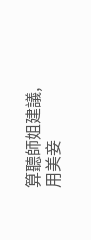算聽師姐建議,用美妾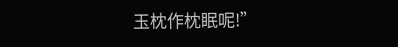玉枕作枕眠呢!”